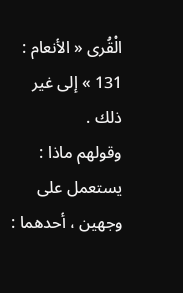الْقُرى « الأنعام : 131 » إلى غير ذلك .
وقولهم ماذا : يستعمل على وجهين ، أحدهما :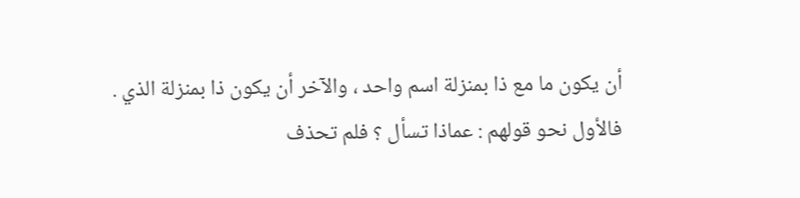أن يكون ما مع ذا بمنزلة اسم واحد ، والآخر أن يكون ذا بمنزلة الذي .
فالأول نحو قولهم : عماذا تسأل ؟ فلم تحذف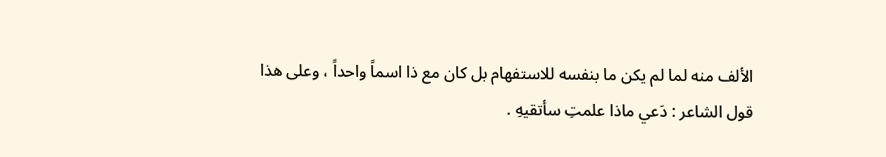الألف منه لما لم يكن ما بنفسه للاستفهام بل كان مع ذا اسماً واحداً ، وعلى هذا قول الشاعر : دَعي ماذا علمتِ سأتقيهِ .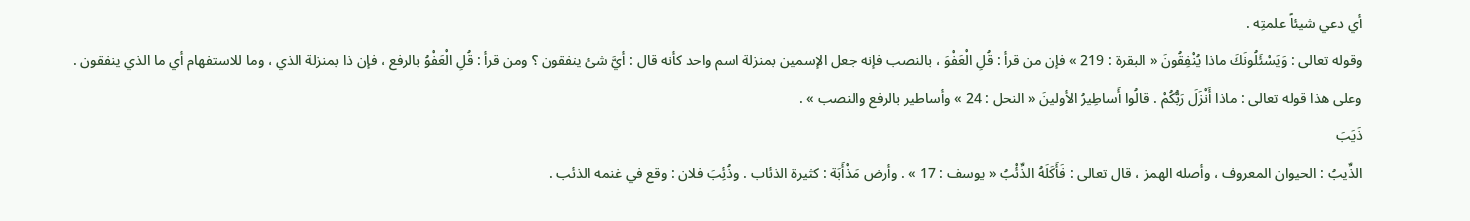أي دعي شيئاً علمتِه .
وقوله تعالى : وَيَسْئَلُونَكَ ماذا يُنْفِقُونَ « البقرة : 219 » فإن من قرأ : قُلِ الْعَفْوَ ، بالنصب فإنه جعل الإسمين بمنزلة اسم واحد كأنه قال : أيَّ شئ ينفقون ؟ ومن قرأ : قُلِ الْعَفْوُ بالرفع ، فإن ذا بمنزلة الذي ، وما للاستفهام أي ما الذي ينفقون .
وعلى هذا قوله تعالى : ماذا أَنْزَلَ رَبُّكُمْ . قالُوا أَساطِيرُ الأولينَ « النحل : 24 » وأساطير بالرفع والنصب » .
ذَيَبَ
الذِّيبُ : الحيوان المعروف ، وأصله الهمز ، قال تعالى : فَأَكَلَهُ الذِّئْبُ « يوسف : 17 » . وأرض مَذْأَبَة : كثيرة الذئاب . وذُئِبَ فلان : وقع في غنمه الذئب .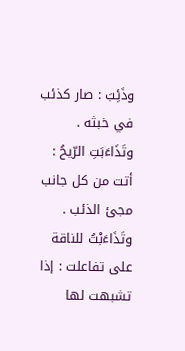وذَئِبَ : صار كذئب في خبثه .
وتَذَاءَبَتِ الرّيحُ : أتت من كل جانب مجئ الذئب .
وتَذَاءَبْتُ للناقة على تفاعلت : إذا تشبهت لها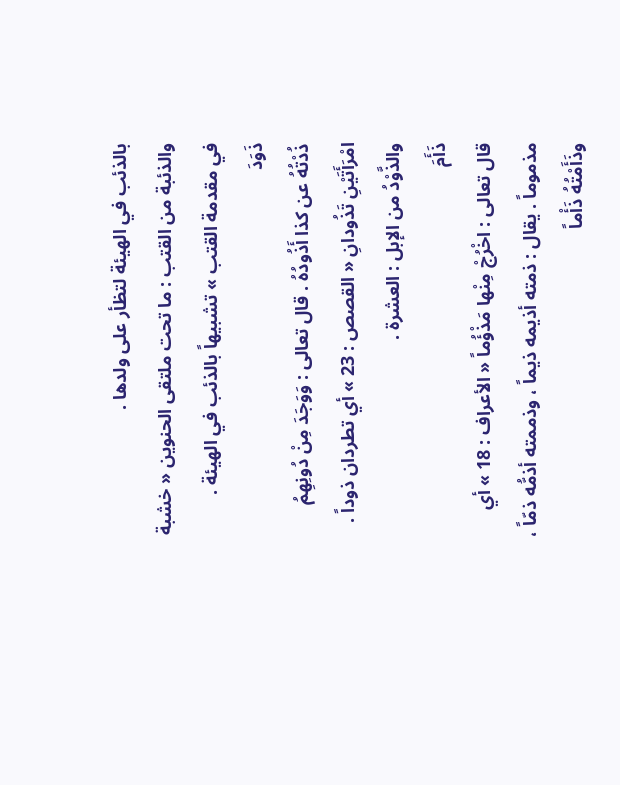بالذئب في الهيئة لتظأر على ولدها .
والذئبة من القتب : ما تحت ملتقى الحنوين « خشبة في مقدمة القتب » تشبيهاً بالذئب في الهيئة .
ذَوَدَ
ذُدْتُهُ عن كذا أَذُودُهُ . قال تعالى : وَوَجَدَ مِنْ دُونِهِمُ امْرَأَتَيْنِ تَذُودانِ « القصص : 23 » أي تطردان ذوداً .
والذَّوْدُ من الإبل : العشرة .
ذَأَمَ
قال تعالى : اخْرُجْ مِنْها مَذْؤُماً « الأعراف : 18 » أي مذموماً . يقال : ذمته أذيمه ذيماً ، وذممته أذمُّه ذمّاً ، وذَأَمْتُهُ ذَأْماً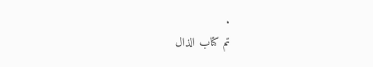.
تم كتاب الذال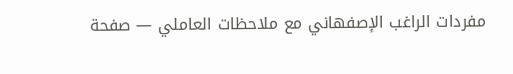مفردات الراغب الإصفهاني مع ملاحظات العاملي — صفحة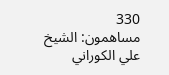330
مساهمون: الشيخ علي الكوراني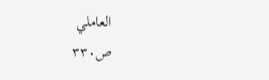العاملي
ص٣٣٠